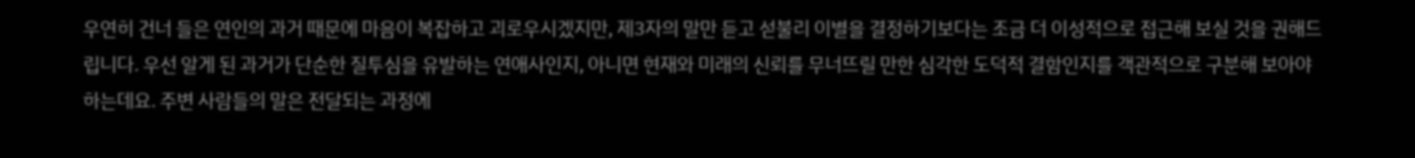우연히 건너 들은 연인의 과거 때문에 마음이 복잡하고 괴로우시겠지만, 제3자의 말만 듣고 섣불리 이별을 결정하기보다는 조금 더 이성적으로 접근해 보실 것을 권해드립니다. 우선 알게 된 과거가 단순한 질투심을 유발하는 연애사인지, 아니면 현재와 미래의 신뢰를 무너뜨릴 만한 심각한 도덕적 결함인지를 객관적으로 구분해 보아야 하는데요. 주변 사람들의 말은 전달되는 과정에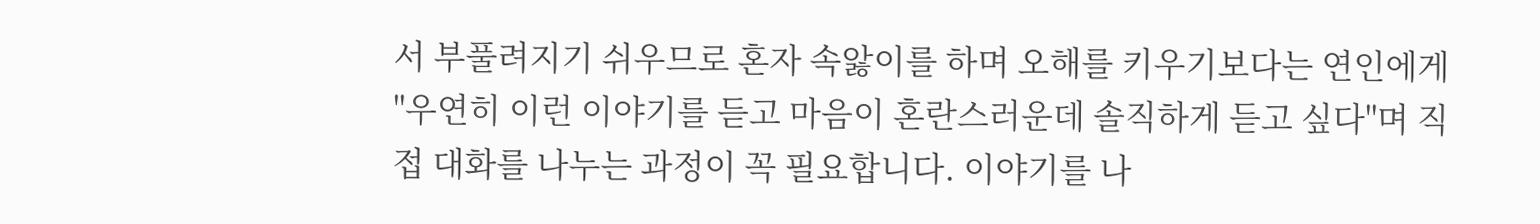서 부풀려지기 쉬우므로 혼자 속앓이를 하며 오해를 키우기보다는 연인에게 "우연히 이런 이야기를 듣고 마음이 혼란스러운데 솔직하게 듣고 싶다"며 직접 대화를 나누는 과정이 꼭 필요합니다. 이야기를 나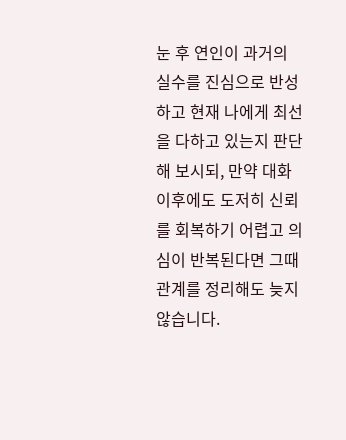눈 후 연인이 과거의 실수를 진심으로 반성하고 현재 나에게 최선을 다하고 있는지 판단해 보시되, 만약 대화 이후에도 도저히 신뢰를 회복하기 어렵고 의심이 반복된다면 그때 관계를 정리해도 늦지 않습니다.